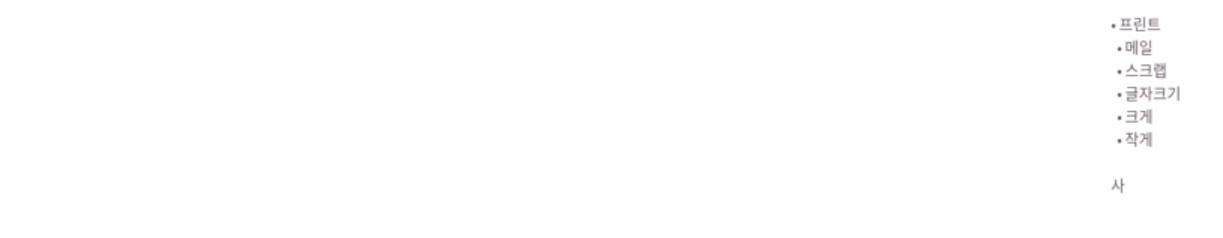• 프린트
  • 메일
  • 스크랩
  • 글자크기
  • 크게
  • 작게

사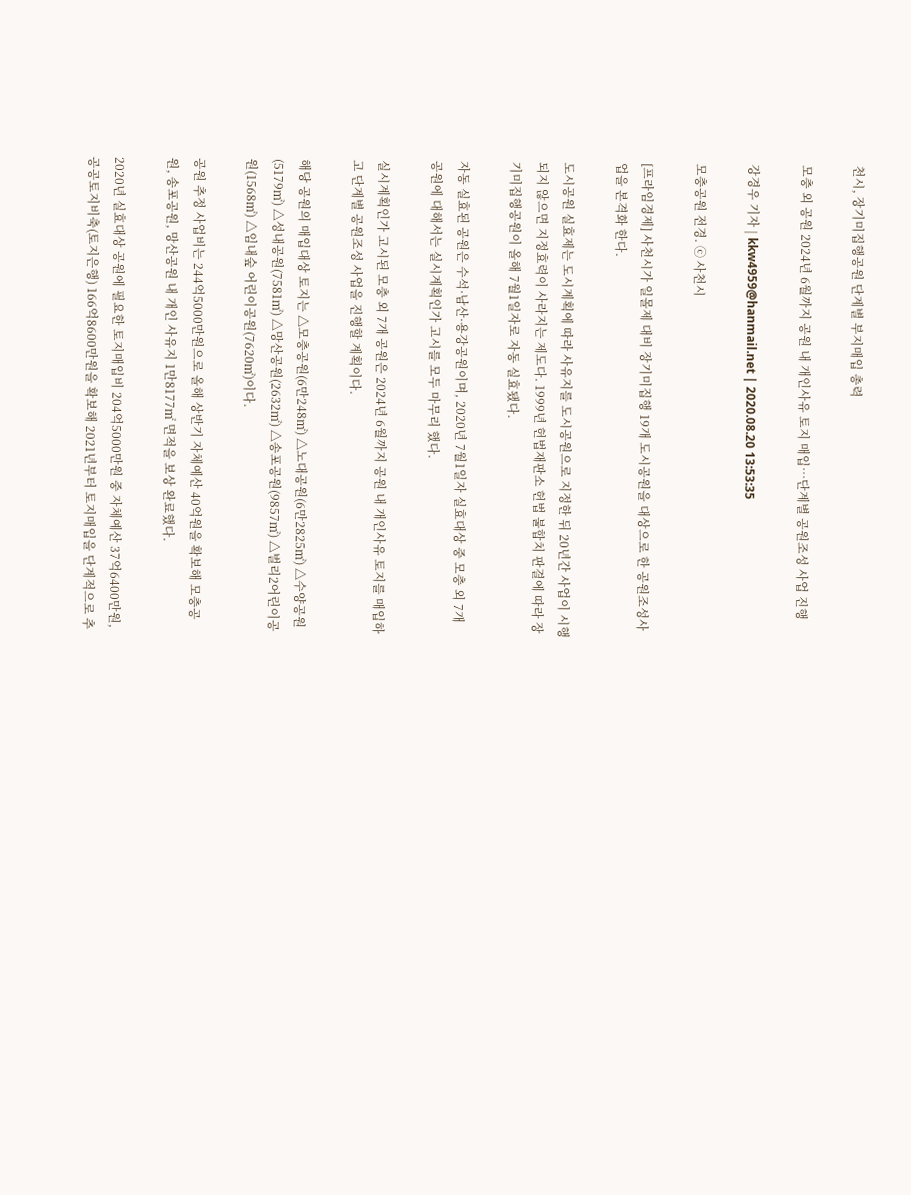천시, 장기미집행공원 단계별 부지매입 총력

모충 외 공원 2024년 6월까지 공원 내 개인사유 토지 매입…단계별 공원조성 사업 진행

강경우 기자 | kkw4959@hanmail.net | 2020.08.20 13:53:35

모충공원 전경. ⓒ 사천시

[프라임경제] 사천시가 일몰제 대비 장기미집행 19개 도시공원을 대상으로 한 공원조성사업을 본격화 한다.

도시공원 실효제는 도시계획에 따라 사유지를 도시공원으로 지정한 뒤 20년간 사업이 시행되지 않으면 지정효력이 사라지는 제도다. 1999년 헌법재판소 헌법 불합치 판결에 따라 장기미집행공원이 올해 7월1일자로 자동 실효됐다.

자동 실효된 공원은 수석·남산·용강공원이며, 2020년 7월1일자 실효대상 중 모충 외 7개 공원에 대해서는 실시계획인가 고시를 모두 마무리 했다.

실시계획인가 고시된 모충 외 7개 공원은 2024년 6월까지 공원 내 개인사유 토지를 매입하고 단계별 공원조성 사업을 진행할 계획이다.

해당 공원의 매입대상 토지는 △모충공원(6만248㎡) △노대공원(6만2825㎡) △수양공원(5179㎡) △성내공원(7581㎡) △망산공원(2632㎡) △송포공원(9857㎡) △벌리2어린이공원(1568㎡) △임내숲 어린이공원(7620㎡)이다.

공원 추정 사업비는 244억5000만원으로 올해 상반기 자체예산 40억원을 확보해 모충공원, 송포공원, 망산공원 내 개인 사유지 1만8177㎡ 면적을 보상 완료했다.

2020년 실효대상 공원에 필요한 토지매입비 204억5000만원 중 자체예산 37억6400만원, 공공토지비축(토지은행) 166억8600만원을 확보해 2021년부터 토지매입을 단계적으로 추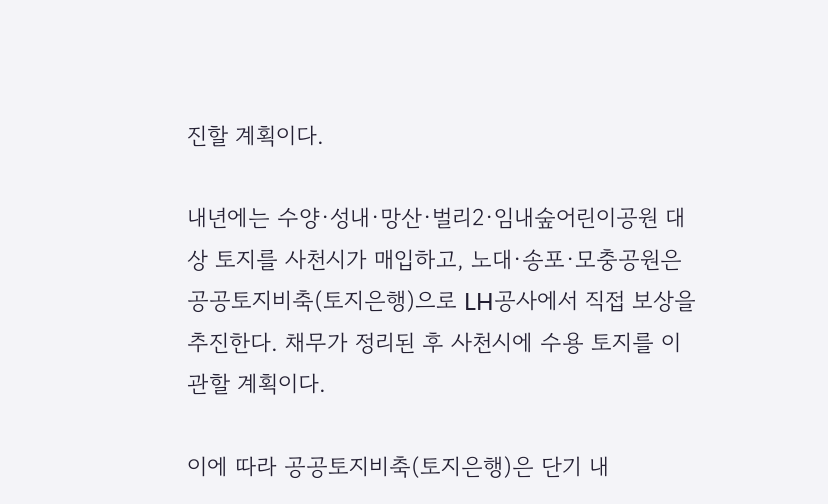진할 계획이다.

내년에는 수양·성내·망산·벌리2·임내숲어린이공원 대상 토지를 사천시가 매입하고, 노대·송포·모충공원은 공공토지비축(토지은행)으로 LH공사에서 직접 보상을 추진한다. 채무가 정리된 후 사천시에 수용 토지를 이관할 계획이다.

이에 따라 공공토지비축(토지은행)은 단기 내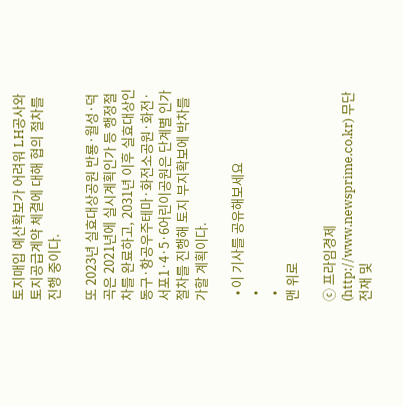토지매입 예산확보가 어려워 LH공사와 토지공급계약 체결에 대해 협의 절차를 진행 중이다.

또 2023년 실효대상공원 반룡·월성·덕곡은 2021년에 실시계획인가 등 행정절차를 완료하고, 2031년 이후 실효대상인 동구·항공우주테마·화전소공원·화전·서포1·4·5·6어린이공원은 단계별 인가절차를 진행해 토지 부지확보에 박차를 가할 계획이다.

  • 이 기사를 공유해보세요
  •
  •
맨 위로

ⓒ 프라임경제(http://www.newsprime.co.kr) 무단전재 및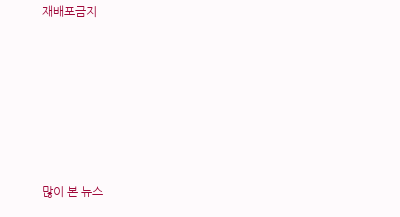재배포금지






많이 본 뉴스